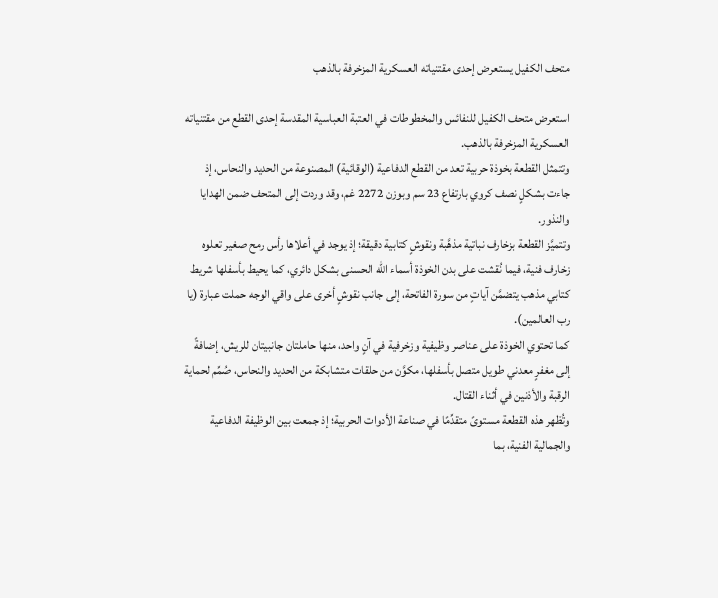متحف الكفيل يستعرض إحدى مقتنياته العسكرية المزخرفة بالذهب

استعرض متحف الكفيل للنفائس والمخطوطات في العتبة العباسية المقدسة إحدى القطع من مقتنياته العسكرية المزخرفة بالذهب.
وتتمثل القطعة بخوذة حربية تعد من القطع الدفاعية (الوقائية) المصنوعة من الحديد والنحاس، إذ جاءت بشكلٍ نصف كروي بارتفاع 23 سم وبوزن 2272 غم، وقد وردت إلى المتحف ضمن الهدايا والنذور.
وتتميَّز القطعة بزخارف نباتية مذهَّبة ونقوشٍ كتابية دقيقة؛ إذ يوجد في أعلاها رأس رمح صغير تعلوه زخارف فنية، فيما نُقشت على بدن الخوذة أسماء الله الحسنى بشكل دائري، كما يحيط بأسفلها شريط كتابي مذهب يتضمَّن آياتٍ من سورة الفاتحة، إلى جانب نقوشٍ أخرى على واقي الوجه حملت عبارة (يا رب العالمين).
كما تحتوي الخوذة على عناصر وظيفية وزخرفية في آنٍ واحد، منها حاملتان جانبيتان للريش، إضافةً إلى مغفرٍ معدني طويل متصل بأسفلها، مكوَّن من حلقات متشابكة من الحديد والنحاس، صُمِّم لحماية الرقبة والأذنين في أثناء القتال.
وتُظهر هذه القطعة مستوىً متقدِّمًا في صناعة الأدوات الحربية؛ إذ جمعت بين الوظيفة الدفاعية والجمالية الفنية، بما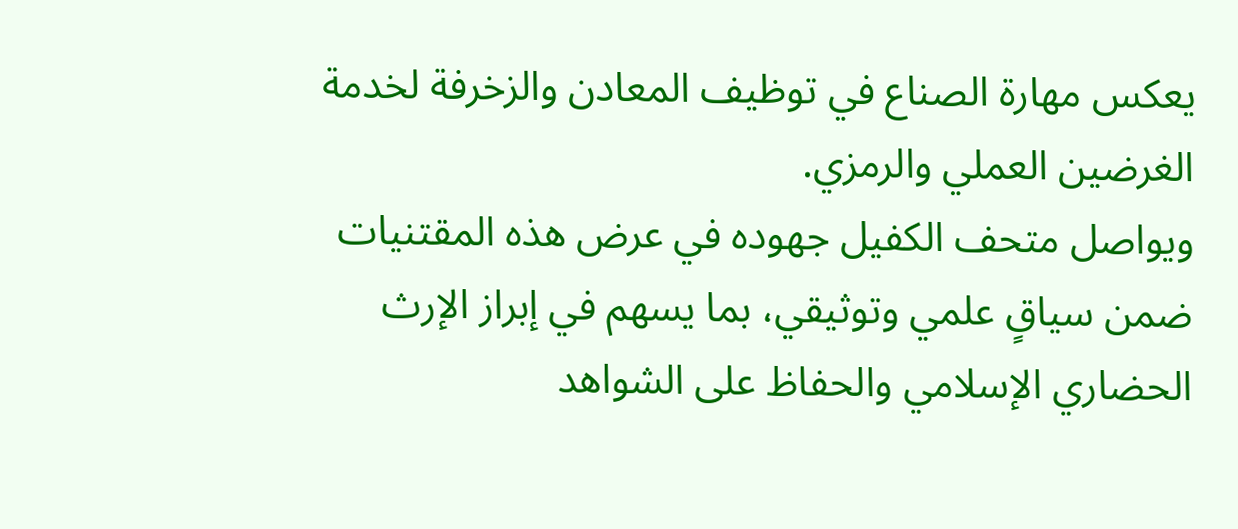يعكس مهارة الصناع في توظيف المعادن والزخرفة لخدمة الغرضين العملي والرمزي.
ويواصل متحف الكفيل جهوده في عرض هذه المقتنيات ضمن سياقٍ علمي وتوثيقي، بما يسهم في إبراز الإرث الحضاري الإسلامي والحفاظ على الشواهد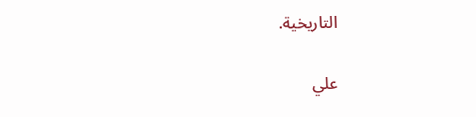التاريخية.

علي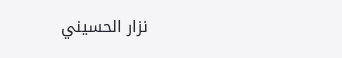نزار الحسيني